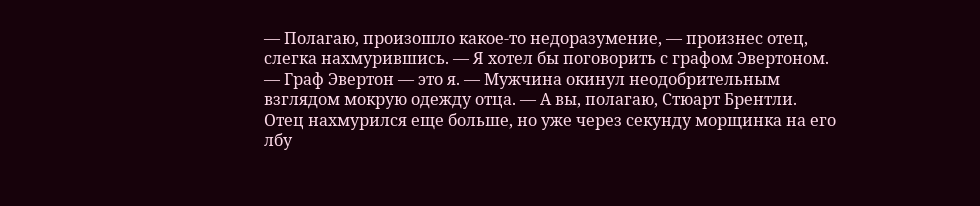— Полагаю, произошло какое-то недоразумение, — произнес отец, слегка нахмурившись. — Я хотел бы поговорить с графом Эвертоном.
— Граф Эвертон — это я. — Мужчина окинул неодобрительным взглядом мокрую одежду отца. — А вы, полагаю, Стюарт Брентли.
Отец нахмурился еще больше, но уже через секунду морщинка на его лбу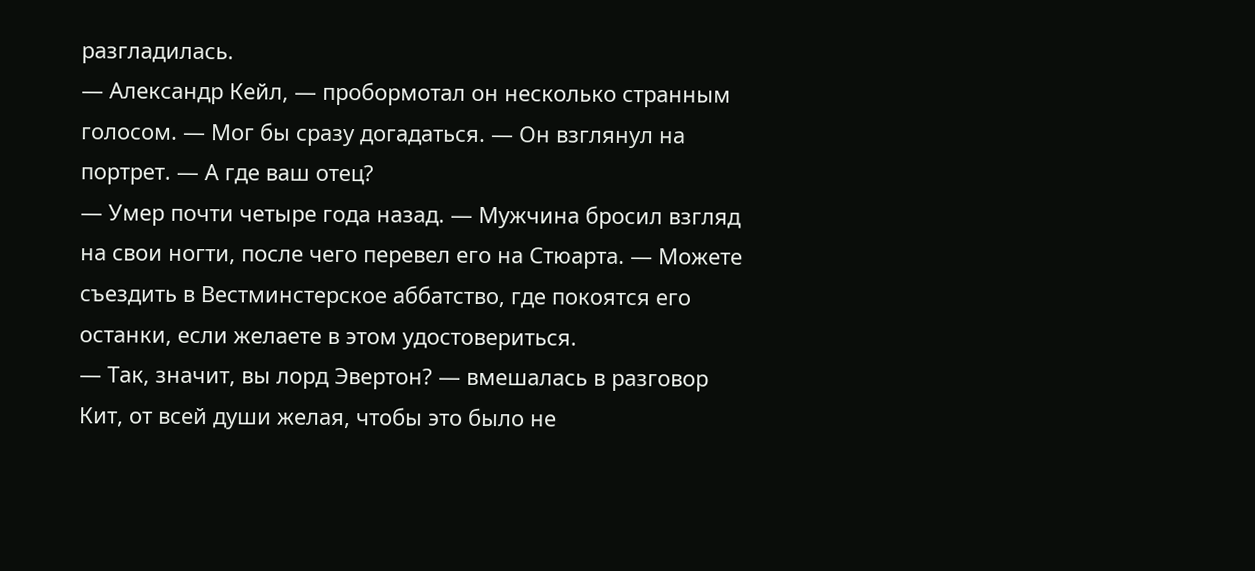разгладилась.
— Александр Кейл, — пробормотал он несколько странным голосом. — Мог бы сразу догадаться. — Он взглянул на портрет. — А где ваш отец?
— Умер почти четыре года назад. — Мужчина бросил взгляд на свои ногти, после чего перевел его на Стюарта. — Можете съездить в Вестминстерское аббатство, где покоятся его останки, если желаете в этом удостовериться.
— Так, значит, вы лорд Эвертон? — вмешалась в разговор Кит, от всей души желая, чтобы это было не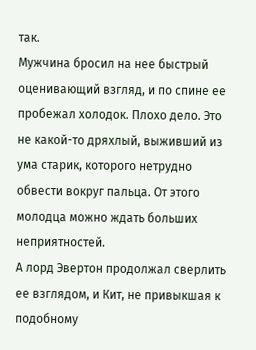так.
Мужчина бросил на нее быстрый оценивающий взгляд, и по спине ее пробежал холодок. Плохо дело. Это не какой-то дряхлый, выживший из ума старик, которого нетрудно обвести вокруг пальца. От этого молодца можно ждать больших неприятностей.
А лорд Эвертон продолжал сверлить ее взглядом, и Кит, не привыкшая к подобному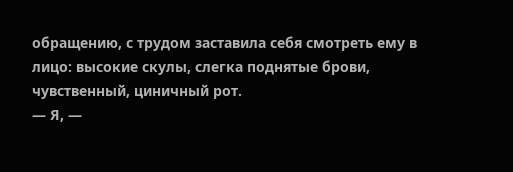обращению, с трудом заставила себя смотреть ему в лицо: высокие скулы, слегка поднятые брови, чувственный, циничный рот.
— Я, —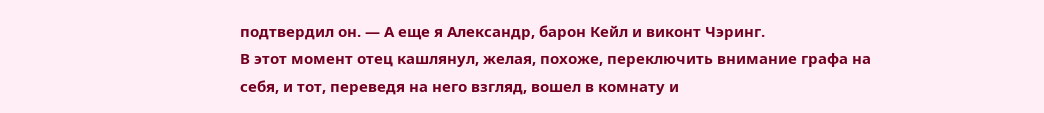подтвердил он. — А еще я Александр, барон Кейл и виконт Чэринг.
В этот момент отец кашлянул, желая, похоже, переключить внимание графа на себя, и тот, переведя на него взгляд, вошел в комнату и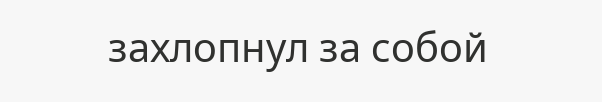захлопнул за собой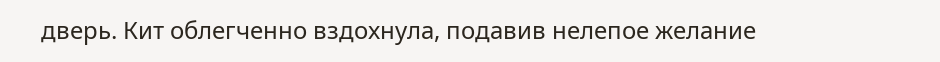дверь. Кит облегченно вздохнула, подавив нелепое желание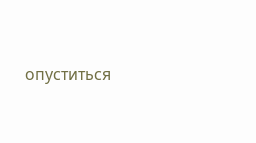опуститься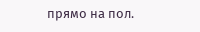прямо на пол.